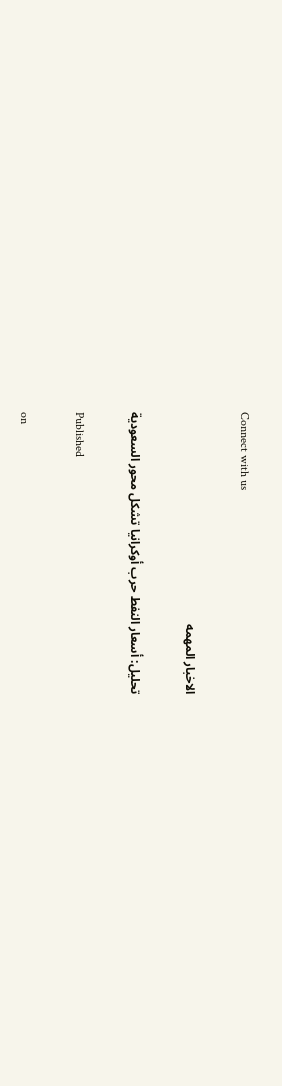Connect with us

الاخبار المهمه

تحليل: أسعار النفط حرب أوكرانيا تشكل محور السعودية

Published

on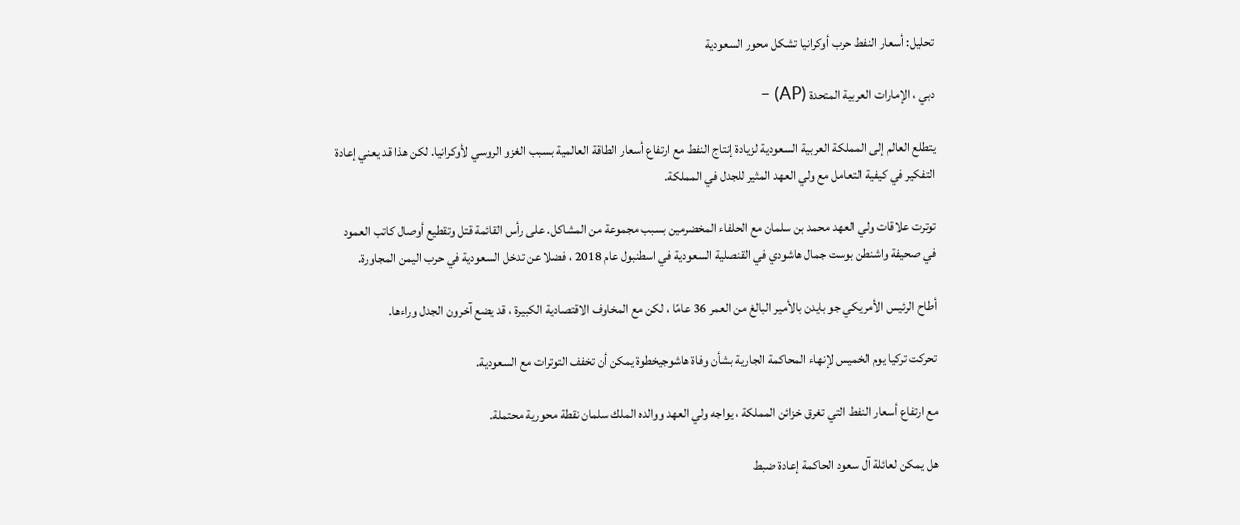تحليل: أسعار النفط حرب أوكرانيا تشكل محور السعودية

دبي ، الإمارات العربية المتحدة (AP) –

يتطلع العالم إلى المملكة العربية السعودية لزيادة إنتاج النفط مع ارتفاع أسعار الطاقة العالمية بسبب الغزو الروسي لأوكرانيا. لكن هذا قد يعني إعادة التفكير في كيفية التعامل مع ولي العهد المثير للجدل في المملكة.

توترت علاقات ولي العهد محمد بن سلمان مع الحلفاء المخضرمين بسبب مجموعة من المشاكل. على رأس القائمة قتل وتقطيع أوصال كاتب العمود في صحيفة واشنطن بوست جمال هاشودي في القنصلية السعودية في اسطنبول عام 2018 ، فضلا عن تدخل السعودية في حرب اليمن المجاورة.

أطاح الرئيس الأمريكي جو بايدن بالأمير البالغ من العمر 36 عامًا ، لكن مع المخاوف الاقتصادية الكبيرة ، قد يضع آخرون الجدل وراءها.

تحركت تركيا يوم الخميس لإنهاء المحاكمة الجارية بشأن وفاة هاشوجيخطوة يمكن أن تخفف التوترات مع السعودية.

مع ارتفاع أسعار النفط التي تغرق خزائن المملكة ، يواجه ولي العهد ووالده الملك سلمان نقطة محورية محتملة.

هل يمكن لعائلة آل سعود الحاكمة إعادة ضبط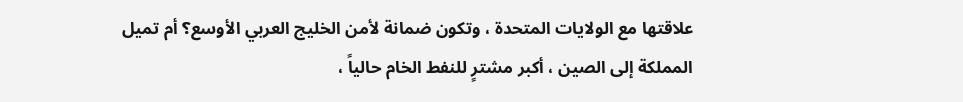علاقتها مع الولايات المتحدة ، وتكون ضمانة لأمن الخليج العربي الأوسع؟ أم تميل المملكة إلى الصين ، أكبر مشترٍ للنفط الخام حالياً ،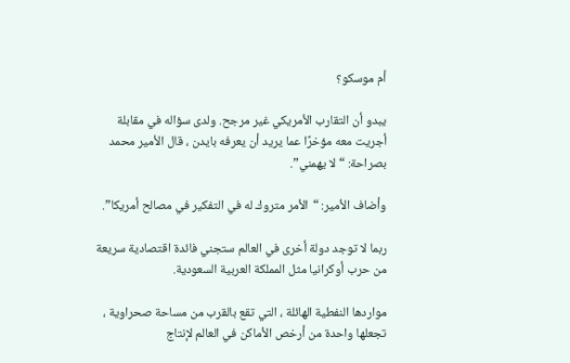أم موسكو؟

يبدو أن التقارب الأمريكي غير مرجح. ولدى سؤاله في مقابلة أجريت معه مؤخرًا عما يريد أن يعرفه بايدن ، قال الأمير محمد بصراحة: “لا يهمني”.

وأضاف الأمير: “الأمر متروك له في التفكير في مصالح أمريكا”.

ربما لا توجد دولة أخرى في العالم ستجني فائدة اقتصادية سريعة من حرب أوكرانيا مثل المملكة العربية السعودية.

مواردها النفطية الهائلة ، التي تقع بالقرب من مساحة صحراوية ، تجعلها واحدة من أرخص الأماكن في العالم لإنتاج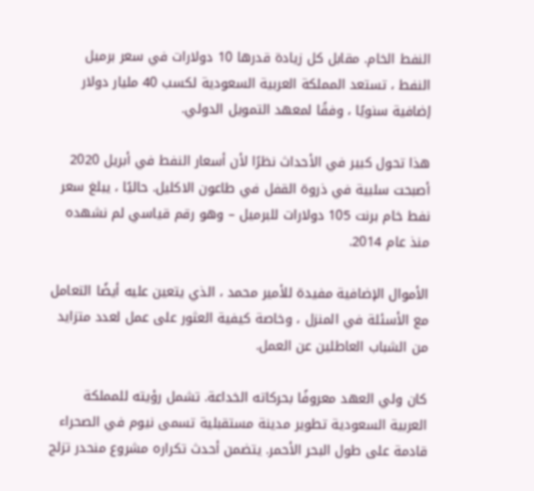النفط الخام. مقابل كل زيادة قدرها 10 دولارات في سعر برميل النفط ، تستعد المملكة العربية السعودية لكسب 40 مليار دولار إضافية سنويًا ، وفقًا لمعهد التمويل الدولي.

هذا تحول كبير في الأحداث نظرًا لأن أسعار النفط في أبريل 2020 أصبحت سلبية في ذروة القفل في طاعون الاكليل. حاليًا ، يبلغ سعر نفط خام برنت 105 دولارات للبرميل – وهو رقم قياسي لم نشهده منذ عام 2014.

الأموال الإضافية مفيدة للأمير محمد ، الذي يتعين عليه أيضًا التعامل مع الأسئلة في المنزل ، وخاصة كيفية العثور على عمل لعدد متزايد من الشباب العاطلين عن العمل.

كان ولي العهد معروفًا بحركاته الخداعة. تشمل رؤيته للمملكة العربية السعودية تطوير مدينة مستقبلية تسمى نيوم في الصحراء قادمة على طول البحر الأحمر. يتضمن أحدث تكراره مشروع منحدر تزلج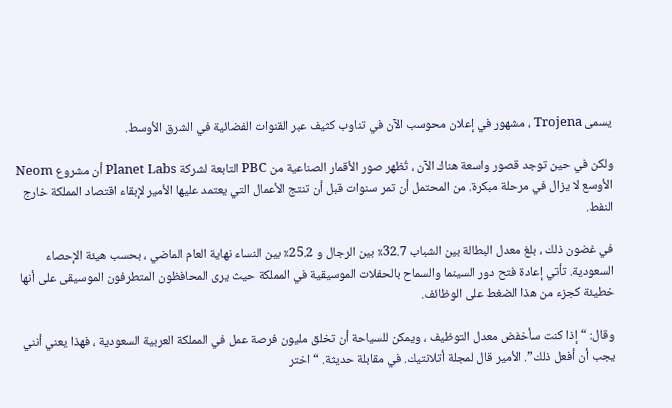يسمى Trojena ، مشهور في إعلان محوسب الآن في تناوب كثيف عبر القنوات الفضائية في الشرق الأوسط.

ولكن في حين توجد قصور واسعة هناك الآن ، تُظهر صور الأقمار الصناعية من PBC التابعة لشركة Planet Labs أن مشروع Neom الأوسع لا يزال في مرحلة مبكرة. من المحتمل أن تمر سنوات قبل أن تنتج الأعمال التي يعتمد عليها الأمير لإبقاء اقتصاد المملكة خارج النفط.

في غضون ذلك ، بلغ معدل البطالة بين الشباب 32.7٪ بين الرجال و 25.2٪ بين النساء نهاية العام الماضي ، بحسب هيئة الإحصاء السعودية. تأتي إعادة فتح دور السينما والسماح بالحفلات الموسيقية في المملكة حيث يرى المحافظون المتطرفون الموسيقى على أنها خطيئة كجزء من هذا الضغط على الوظائف.

وقال: “إذا كنت سأخفض معدل التوظيف ، ويمكن للسياحة أن تخلق مليون فرصة عمل في المملكة العربية السعودية ، فهذا يعني أنني يجب أن أفعل ذلك”. الأمير قال لمجلة أتلانتيك. في مقابلة حديثة. “اختر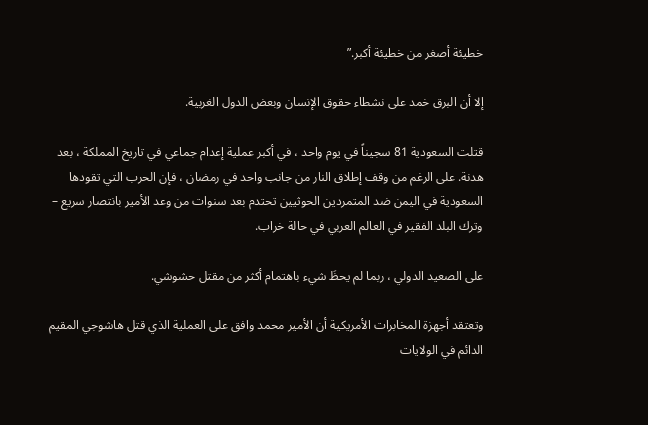خطيئة أصغر من خطيئة أكبر.”

إلا أن البرق خمد على نشطاء حقوق الإنسان وبعض الدول الغربية.

قتلت السعودية 81 سجيناً في يوم واحد ، في أكبر عملية إعدام جماعي في تاريخ المملكة ، بعد هدنة. على الرغم من وقف إطلاق النار من جانب واحد في رمضان ، فإن الحرب التي تقودها السعودية في اليمن ضد المتمردين الحوثيين تحتدم بعد سنوات من وعد الأمير بانتصار سريع – وترك البلد الفقير في العالم العربي في حالة خراب.

على الصعيد الدولي ، ربما لم يحظَ شيء باهتمام أكثر من مقتل حشوشي.

وتعتقد أجهزة المخابرات الأمريكية أن الأمير محمد وافق على العملية الذي قتل هاشوجي المقيم الدائم في الولايات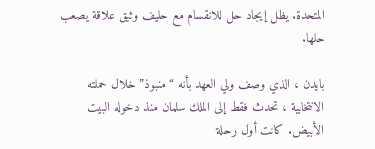المتحدة. يظل إيجاد حل للانقسام مع حليف وثيق علاقة يصعب حلها.

بايدن ، الذي وصف ولي العهد بأنه “منبوذ” خلال حملته الانتخابية ، تحدث فقط إلى الملك سلمان منذ دخوله البيت الأبيض. كانت أول رحلة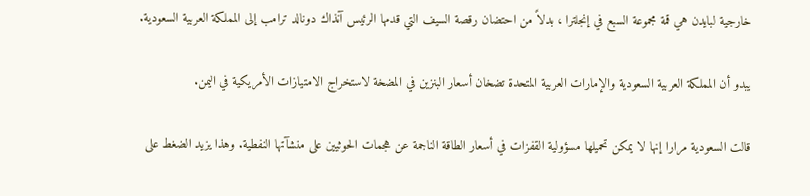خارجية لبايدن هي قمة مجموعة السبع في إنجلترا ، بدلاً من احتضان رقصة السيف التي قدمها الرئيس آنذاك دونالد ترامب إلى المملكة العربية السعودية.

يبدو أن المملكة العربية السعودية والإمارات العربية المتحدة تضخان أسعار البنزين في المضخة لاستخراج الامتيازات الأمريكية في اليمن.

قالت السعودية مرارا إنها لا يمكن تحميلها مسؤولية القفزات في أسعار الطاقة الناجمة عن هجمات الحوثيين على منشآتها النفطية. وهذا يزيد الضغط على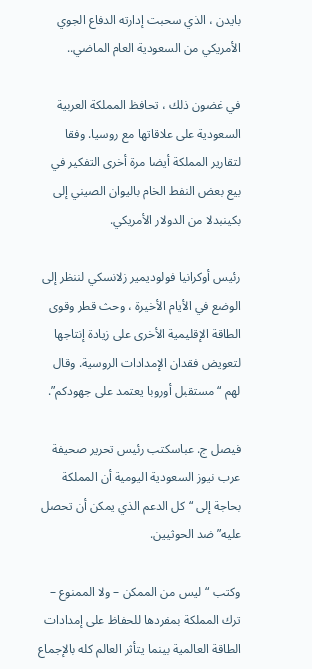بايدن ، الذي سحبت إدارته الدفاع الجوي الأمريكي من السعودية العام الماضي..

في غضون ذلك ، تحافظ المملكة العربية السعودية على علاقاتها مع روسيا. وفقا لتقارير المملكة أيضا مرة أخرى التفكير في بيع بعض النفط الخام باليوان الصيني إلى بكينبدلا من الدولار الأمريكي.

رئيس أوكرانيا فولوديمير زلانسكي لننظر إلى الوضع في الأيام الأخيرة ، وحث قطر وقوى الطاقة الإقليمية الأخرى على زيادة إنتاجها لتعويض فقدان الإمدادات الروسية. وقال لهم “مستقبل أوروبا يعتمد على جهودكم”.

فيصل ج. عباسكتب رئيس تحرير صحيفة عرب نيوز السعودية اليومية أن المملكة بحاجة إلى “كل الدعم الذي يمكن أن تحصل عليه” ضد الحوثيين.

وكتب “ليس من الممكن – ولا الممنوع – ترك المملكة بمفردها للحفاظ على إمدادات الطاقة العالمية بينما يتأثر العالم كله بالإجماع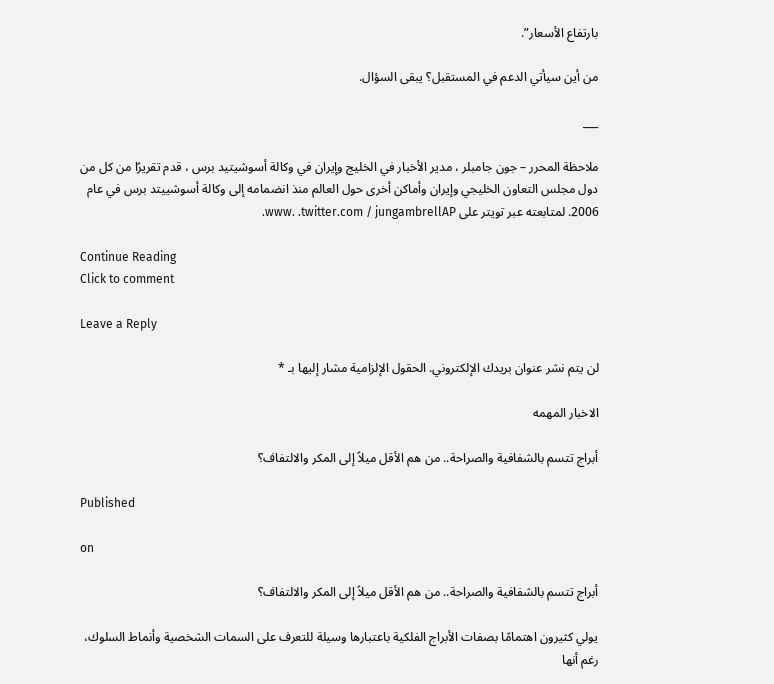بارتفاع الأسعار”.

من أين سيأتي الدعم في المستقبل؟ يبقى السؤال.

___

ملاحظة المحرر – جون جامبلر ، مدير الأخبار في الخليج وإيران في وكالة أسوشيتيد برس ، قدم تقريرًا من كل من دول مجلس التعاون الخليجي وإيران وأماكن أخرى حول العالم منذ انضمامه إلى وكالة أسوشييتد برس في عام 2006. لمتابعته عبر تويتر على www. .twitter.com / jungambrellAP.

Continue Reading
Click to comment

Leave a Reply

لن يتم نشر عنوان بريدك الإلكتروني. الحقول الإلزامية مشار إليها بـ *

الاخبار المهمه

أبراج تتسم بالشفافية والصراحة.. من هم الأقل ميلاً إلى المكر والالتفاف؟

Published

on

أبراج تتسم بالشفافية والصراحة.. من هم الأقل ميلاً إلى المكر والالتفاف؟

يولي كثيرون اهتمامًا بصفات الأبراج الفلكية باعتبارها وسيلة للتعرف على السمات الشخصية وأنماط السلوك، رغم أنها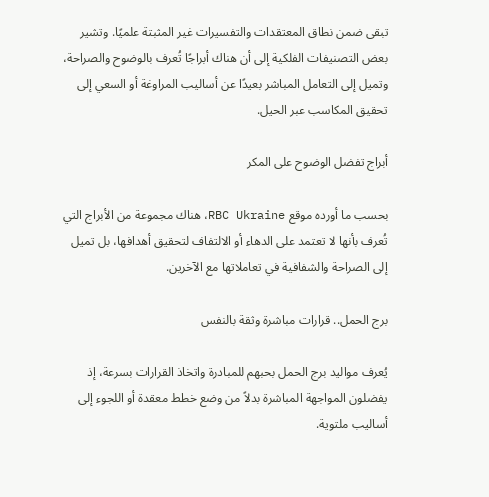تبقى ضمن نطاق المعتقدات والتفسيرات غير المثبتة علميًا. وتشير بعض التصنيفات الفلكية إلى أن هناك أبراجًا تُعرف بالوضوح والصراحة، وتميل إلى التعامل المباشر بعيدًا عن أساليب المراوغة أو السعي إلى تحقيق المكاسب عبر الحيل.

أبراج تفضل الوضوح على المكر

بحسب ما أورده موقع RBC Ukraine، هناك مجموعة من الأبراج التي تُعرف بأنها لا تعتمد على الدهاء أو الالتفاف لتحقيق أهدافها، بل تميل إلى الصراحة والشفافية في تعاملاتها مع الآخرين.

برج الحمل.. قرارات مباشرة وثقة بالنفس

يُعرف مواليد برج الحمل بحبهم للمبادرة واتخاذ القرارات بسرعة، إذ يفضلون المواجهة المباشرة بدلاً من وضع خطط معقدة أو اللجوء إلى أساليب ملتوية.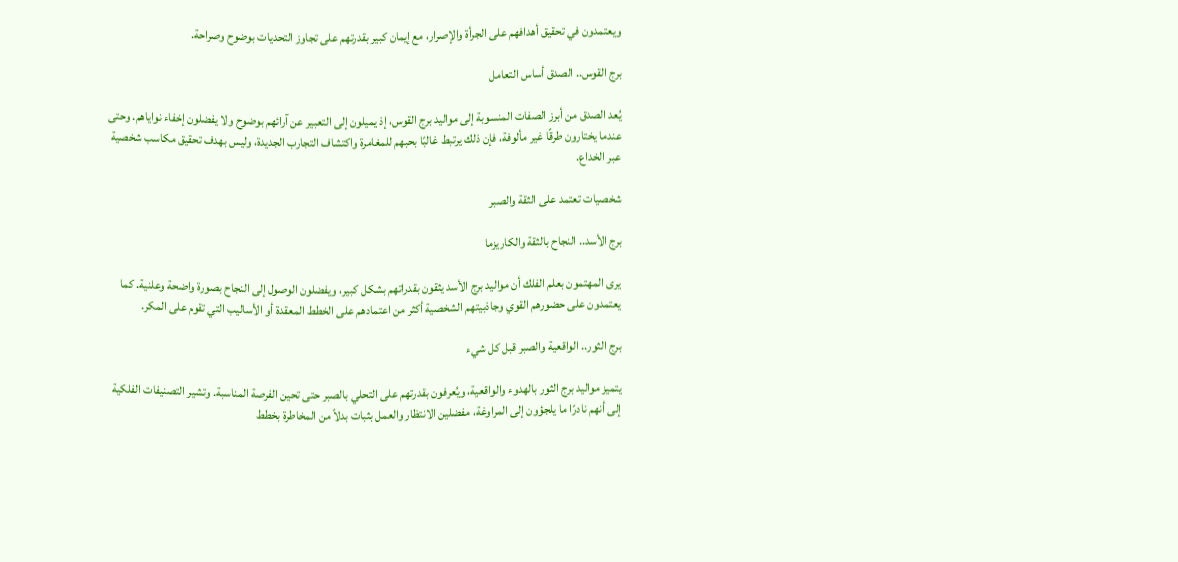ويعتمدون في تحقيق أهدافهم على الجرأة والإصرار، مع إيمان كبير بقدرتهم على تجاوز التحديات بوضوح وصراحة.

برج القوس.. الصدق أساس التعامل

يُعد الصدق من أبرز الصفات المنسوبة إلى مواليد برج القوس، إذ يميلون إلى التعبير عن آرائهم بوضوح ولا يفضلون إخفاء نواياهم. وحتى عندما يختارون طرقًا غير مألوفة، فإن ذلك يرتبط غالبًا بحبهم للمغامرة واكتشاف التجارب الجديدة، وليس بهدف تحقيق مكاسب شخصية عبر الخداع.

شخصيات تعتمد على الثقة والصبر

برج الأسد.. النجاح بالثقة والكاريزما

يرى المهتمون بعلم الفلك أن مواليد برج الأسد يثقون بقدراتهم بشكل كبير، ويفضلون الوصول إلى النجاح بصورة واضحة وعلنية. كما يعتمدون على حضورهم القوي وجاذبيتهم الشخصية أكثر من اعتمادهم على الخطط المعقدة أو الأساليب التي تقوم على المكر.

برج الثور.. الواقعية والصبر قبل كل شيء

يتميز مواليد برج الثور بالهدوء والواقعية، ويُعرفون بقدرتهم على التحلي بالصبر حتى تحين الفرصة المناسبة. وتشير التصنيفات الفلكية إلى أنهم نادرًا ما يلجؤون إلى المراوغة، مفضلين الانتظار والعمل بثبات بدلاً من المخاطرة بخطط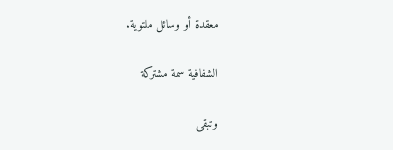معقدة أو وسائل ملتوية.

الشفافية سمة مشتركة

وتبقى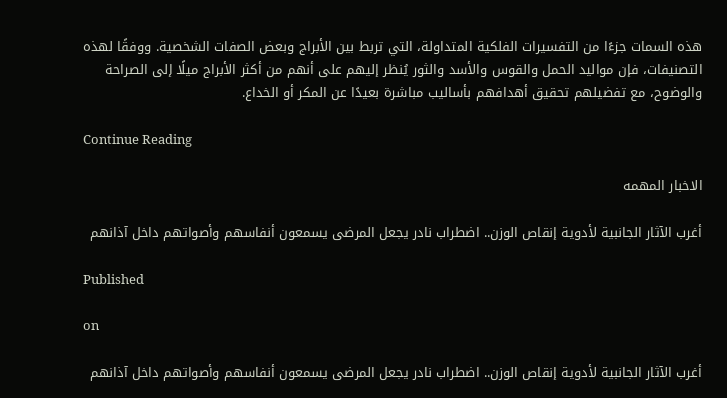هذه السمات جزءًا من التفسيرات الفلكية المتداولة، التي تربط بين الأبراج وبعض الصفات الشخصية. ووفقًا لهذه التصنيفات، فإن مواليد الحمل والقوس والأسد والثور يُنظر إليهم على أنهم من أكثر الأبراج ميلًا إلى الصراحة والوضوح، مع تفضيلهم تحقيق أهدافهم بأساليب مباشرة بعيدًا عن المكر أو الخداع.

Continue Reading

الاخبار المهمه

أغرب الآثار الجانبية لأدوية إنقاص الوزن.. اضطراب نادر يجعل المرضى يسمعون أنفاسهم وأصواتهم داخل آذانهم

Published

on

أغرب الآثار الجانبية لأدوية إنقاص الوزن.. اضطراب نادر يجعل المرضى يسمعون أنفاسهم وأصواتهم داخل آذانهم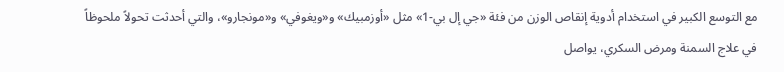مع التوسع الكبير في استخدام أدوية إنقاص الوزن من فئة «جي إل بي-1» مثل «أوزمبيك» و«ويغوفي» و«مونجارو»، والتي أحدثت تحولاً ملحوظاً في علاج السمنة ومرض السكري، يواصل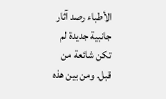الأطباء رصد آثار جانبية جديدة لم تكن شائعة من قبل. ومن بين هذه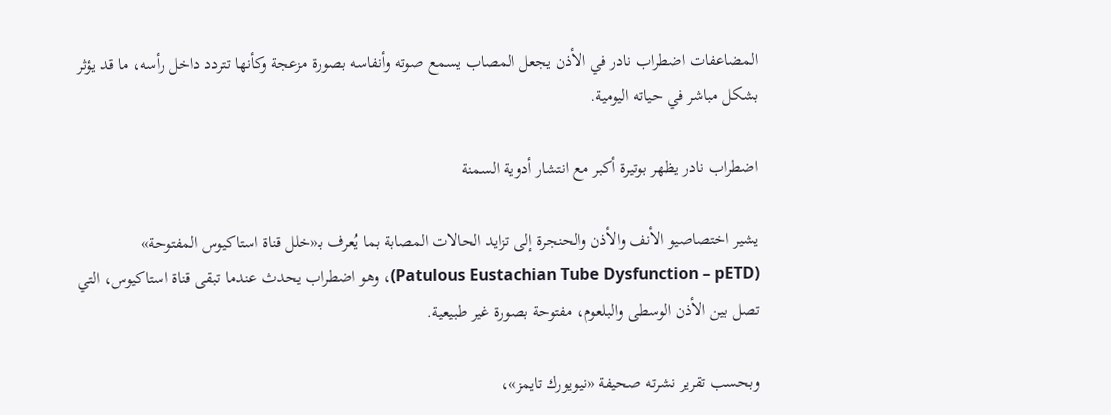المضاعفات اضطراب نادر في الأذن يجعل المصاب يسمع صوته وأنفاسه بصورة مزعجة وكأنها تتردد داخل رأسه، ما قد يؤثر بشكل مباشر في حياته اليومية.

اضطراب نادر يظهر بوتيرة أكبر مع انتشار أدوية السمنة

يشير اختصاصيو الأنف والأذن والحنجرة إلى تزايد الحالات المصابة بما يُعرف بـ«خلل قناة استاكيوس المفتوحة» (Patulous Eustachian Tube Dysfunction – pETD)، وهو اضطراب يحدث عندما تبقى قناة استاكيوس، التي تصل بين الأذن الوسطى والبلعوم، مفتوحة بصورة غير طبيعية.

وبحسب تقرير نشرته صحيفة «نيويورك تايمز»،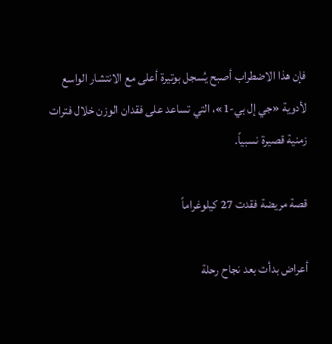فإن هذا الاضطراب أصبح يُسجل بوتيرة أعلى مع الانتشار الواسع لأدوية «جي إل بي-1»، التي تساعد على فقدان الوزن خلال فترات زمنية قصيرة نسبياً.

قصة مريضة فقدت 27 كيلوغراماً

أعراض بدأت بعد نجاح رحلة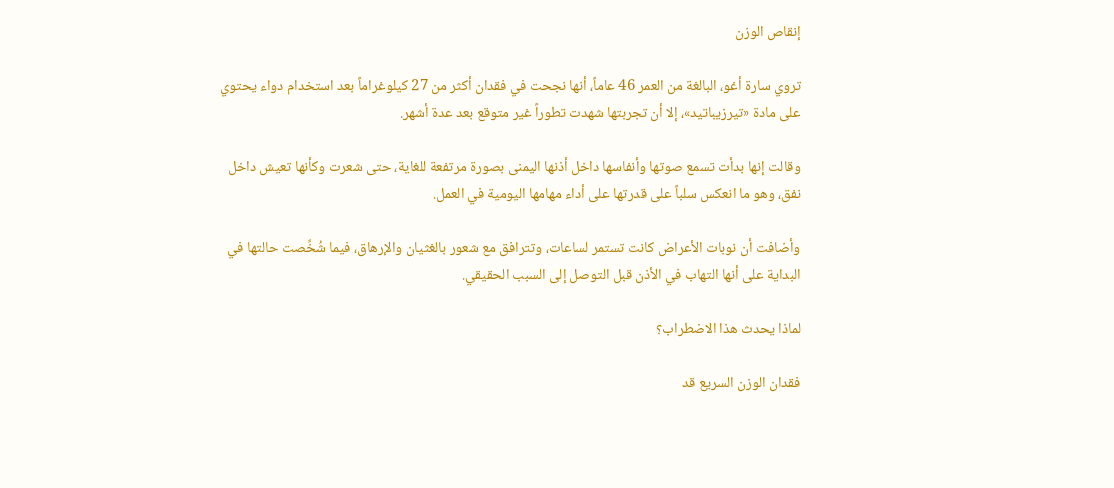إنقاص الوزن

تروي سارة أغو، البالغة من العمر 46 عاماً، أنها نجحت في فقدان أكثر من 27 كيلوغراماً بعد استخدام دواء يحتوي على مادة «تيرزيباتيد»، إلا أن تجربتها شهدت تطوراً غير متوقع بعد عدة أشهر.

وقالت إنها بدأت تسمع صوتها وأنفاسها داخل أذنها اليمنى بصورة مرتفعة للغاية، حتى شعرت وكأنها تعيش داخل نفق، وهو ما انعكس سلباً على قدرتها على أداء مهامها اليومية في العمل.

وأضافت أن نوبات الأعراض كانت تستمر لساعات، وتترافق مع شعور بالغثيان والإرهاق، فيما شُخِّصت حالتها في البداية على أنها التهاب في الأذن قبل التوصل إلى السبب الحقيقي.

لماذا يحدث هذا الاضطراب؟

فقدان الوزن السريع قد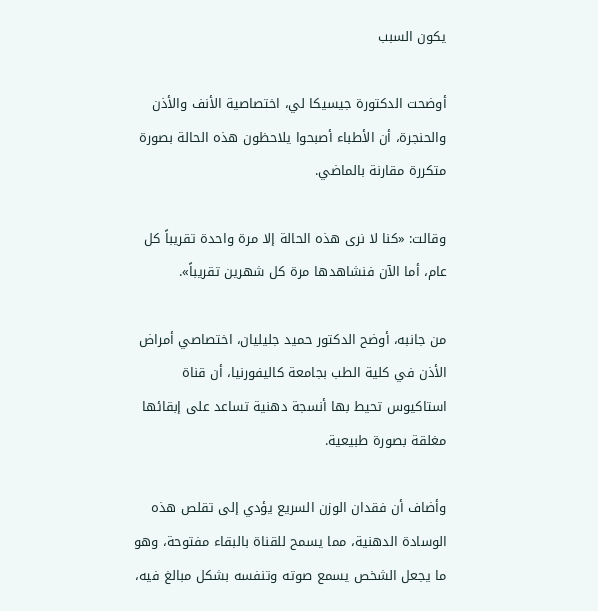يكون السبب

أوضحت الدكتورة جيسيكا لي، اختصاصية الأنف والأذن والحنجرة، أن الأطباء أصبحوا يلاحظون هذه الحالة بصورة متكررة مقارنة بالماضي.

وقالت: «كنا لا نرى هذه الحالة إلا مرة واحدة تقريباً كل عام، أما الآن فنشاهدها مرة كل شهرين تقريباً».

من جانبه، أوضح الدكتور حميد جليليان، اختصاصي أمراض الأذن في كلية الطب بجامعة كاليفورنيا، أن قناة استاكيوس تحيط بها أنسجة دهنية تساعد على إبقائها مغلقة بصورة طبيعية.

وأضاف أن فقدان الوزن السريع يؤدي إلى تقلص هذه الوسادة الدهنية، مما يسمح للقناة بالبقاء مفتوحة، وهو ما يجعل الشخص يسمع صوته وتنفسه بشكل مبالغ فيه،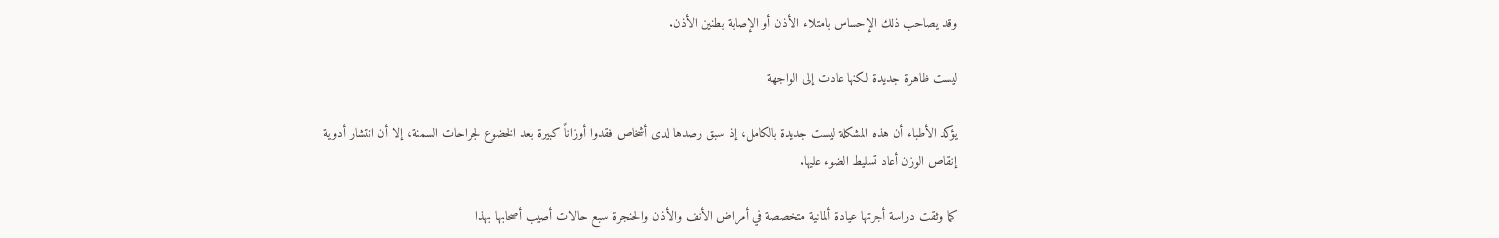وقد يصاحب ذلك الإحساس بامتلاء الأذن أو الإصابة بطنين الأذن.

ليست ظاهرة جديدة لكنها عادت إلى الواجهة

يؤكد الأطباء أن هذه المشكلة ليست جديدة بالكامل، إذ سبق رصدها لدى أشخاص فقدوا أوزاناً كبيرة بعد الخضوع لجراحات السمنة، إلا أن انتشار أدوية إنقاص الوزن أعاد تسليط الضوء عليها.

كما وثقت دراسة أجرتها عيادة ألمانية متخصصة في أمراض الأنف والأذن والحنجرة سبع حالات أصيب أصحابها بهذا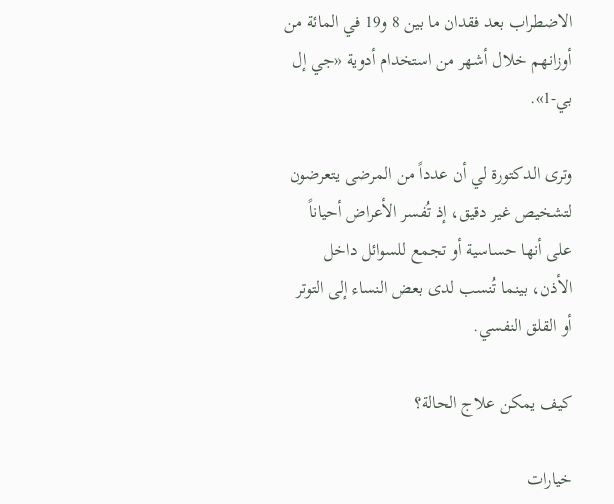الاضطراب بعد فقدان ما بين 8 و19 في المائة من أوزانهم خلال أشهر من استخدام أدوية «جي إل بي-1».

وترى الدكتورة لي أن عدداً من المرضى يتعرضون لتشخيص غير دقيق، إذ تُفسر الأعراض أحياناً على أنها حساسية أو تجمع للسوائل داخل الأذن، بينما تُنسب لدى بعض النساء إلى التوتر أو القلق النفسي.

كيف يمكن علاج الحالة؟

خيارات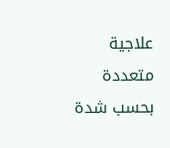علاجية متعددة بحسب شدة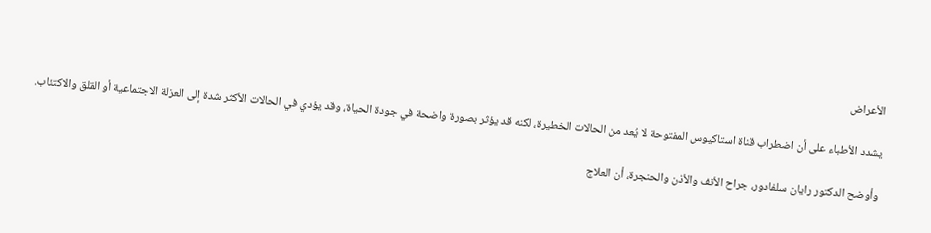الأعراض

يشدد الأطباء على أن اضطراب قناة استاكيوس المفتوحة لا يُعد من الحالات الخطيرة، لكنه قد يؤثر بصورة واضحة في جودة الحياة، وقد يؤدي في الحالات الأكثر شدة إلى العزلة الاجتماعية أو القلق والاكتئاب.

وأوضح الدكتور رايان سلفادور، جراح الأنف والأذن والحنجرة، أن العلاج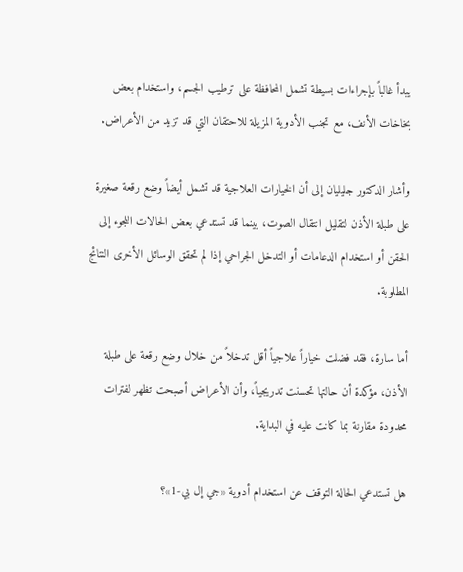يبدأ غالباً بإجراءات بسيطة تشمل المحافظة على ترطيب الجسم، واستخدام بعض بخاخات الأنف، مع تجنب الأدوية المزيلة للاحتقان التي قد تزيد من الأعراض.

وأشار الدكتور جليليان إلى أن الخيارات العلاجية قد تشمل أيضاً وضع رقعة صغيرة على طبلة الأذن لتقليل انتقال الصوت، بينما قد تستدعي بعض الحالات اللجوء إلى الحقن أو استخدام الدعامات أو التدخل الجراحي إذا لم تحقق الوسائل الأخرى النتائج المطلوبة.

أما سارة، فقد فضلت خياراً علاجياً أقل تدخلاً من خلال وضع رقعة على طبلة الأذن، مؤكدة أن حالتها تحسنت تدريجياً، وأن الأعراض أصبحت تظهر لفترات محدودة مقارنة بما كانت عليه في البداية.

هل تستدعي الحالة التوقف عن استخدام أدوية «جي إل بي-1»؟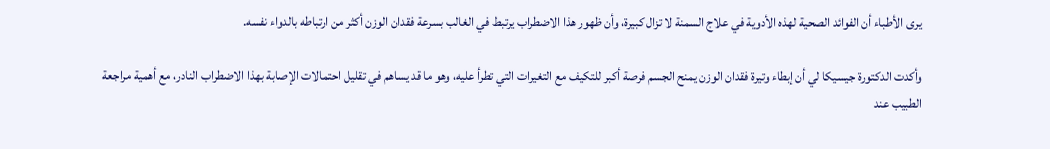يرى الأطباء أن الفوائد الصحية لهذه الأدوية في علاج السمنة لا تزال كبيرة، وأن ظهور هذا الاضطراب يرتبط في الغالب بسرعة فقدان الوزن أكثر من ارتباطه بالدواء نفسه.

وأكدت الدكتورة جيسيكا لي أن إبطاء وتيرة فقدان الوزن يمنح الجسم فرصة أكبر للتكيف مع التغيرات التي تطرأ عليه، وهو ما قد يساهم في تقليل احتمالات الإصابة بهذا الاضطراب النادر، مع أهمية مراجعة الطبيب عند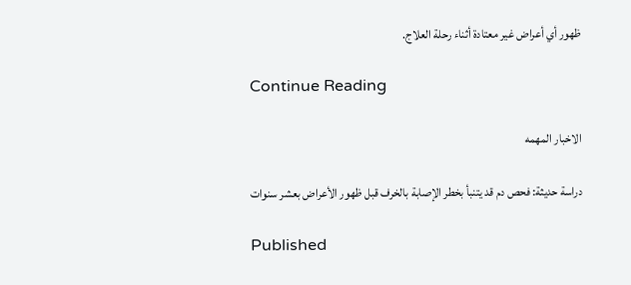ظهور أي أعراض غير معتادة أثناء رحلة العلاج.

Continue Reading

الاخبار المهمه

دراسة حديثة: فحص دم قد يتنبأ بخطر الإصابة بالخرف قبل ظهور الأعراض بعشر سنوات

Published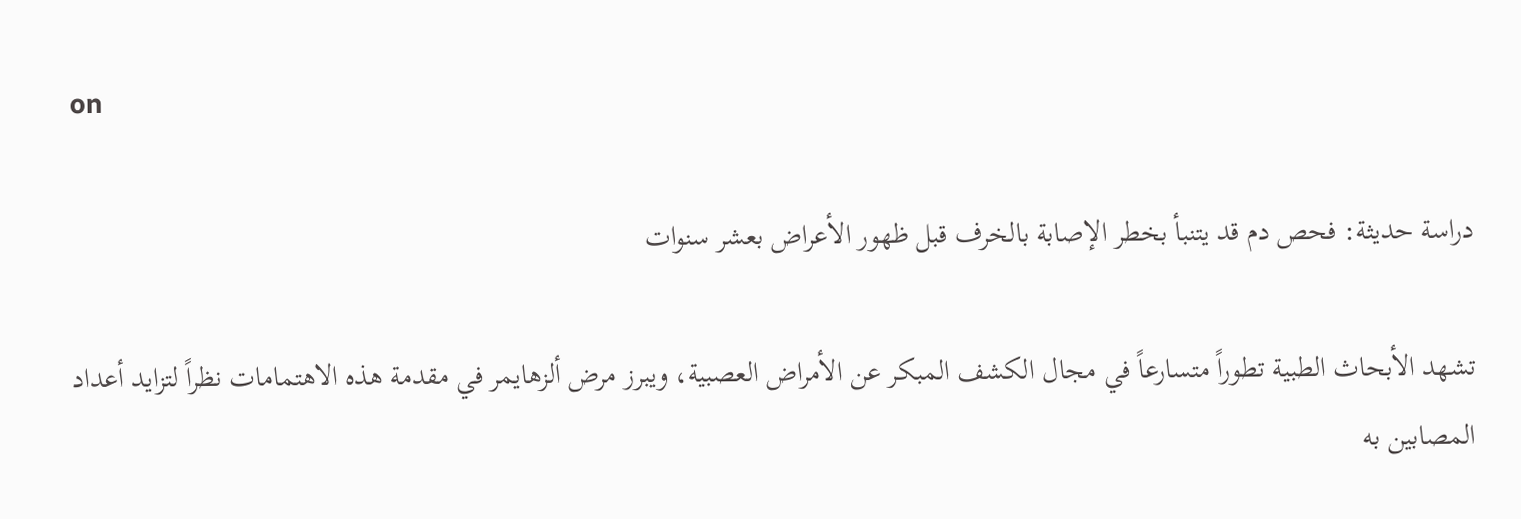on

دراسة حديثة: فحص دم قد يتنبأ بخطر الإصابة بالخرف قبل ظهور الأعراض بعشر سنوات

تشهد الأبحاث الطبية تطوراً متسارعاً في مجال الكشف المبكر عن الأمراض العصبية، ويبرز مرض ألزهايمر في مقدمة هذه الاهتمامات نظراً لتزايد أعداد المصابين به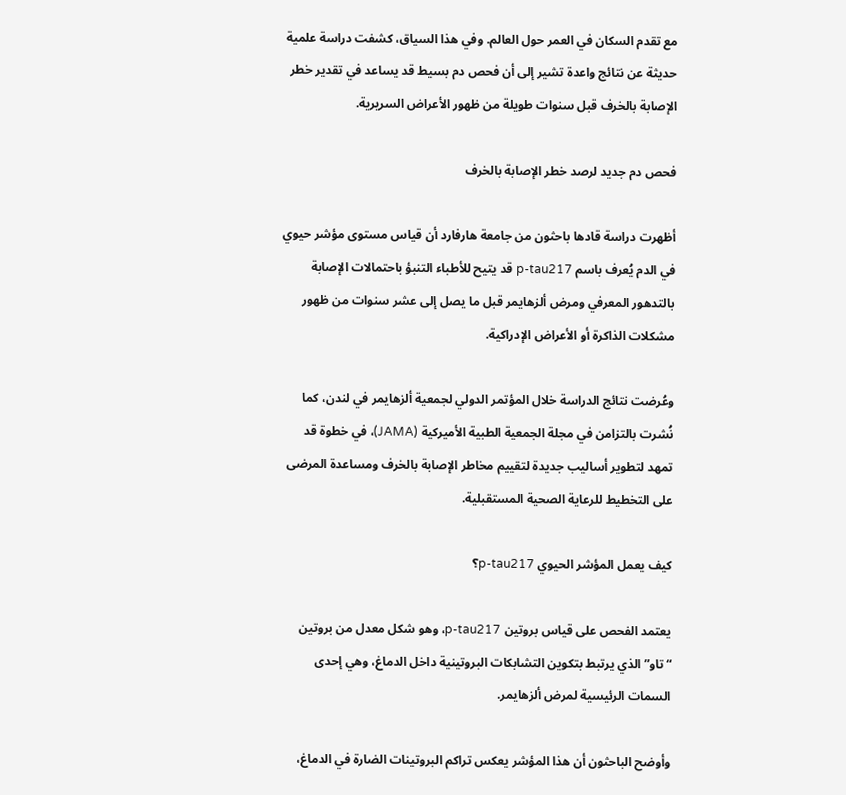مع تقدم السكان في العمر حول العالم. وفي هذا السياق، كشفت دراسة علمية حديثة عن نتائج واعدة تشير إلى أن فحص دم بسيط قد يساعد في تقدير خطر الإصابة بالخرف قبل سنوات طويلة من ظهور الأعراض السريرية.

فحص دم جديد لرصد خطر الإصابة بالخرف

أظهرت دراسة قادها باحثون من جامعة هارفارد أن قياس مستوى مؤشر حيوي في الدم يُعرف باسم p-tau217 قد يتيح للأطباء التنبؤ باحتمالات الإصابة بالتدهور المعرفي ومرض ألزهايمر قبل ما يصل إلى عشر سنوات من ظهور مشكلات الذاكرة أو الأعراض الإدراكية.

وعُرضت نتائج الدراسة خلال المؤتمر الدولي لجمعية ألزهايمر في لندن، كما نُشرت بالتزامن في مجلة الجمعية الطبية الأميركية (JAMA)، في خطوة قد تمهد لتطوير أساليب جديدة لتقييم مخاطر الإصابة بالخرف ومساعدة المرضى على التخطيط للرعاية الصحية المستقبلية.

كيف يعمل المؤشر الحيوي p-tau217؟

يعتمد الفحص على قياس بروتين p-tau217، وهو شكل معدل من بروتين “تاو” الذي يرتبط بتكوين التشابكات البروتينية داخل الدماغ، وهي إحدى السمات الرئيسية لمرض ألزهايمر.

وأوضح الباحثون أن هذا المؤشر يعكس تراكم البروتينات الضارة في الدماغ،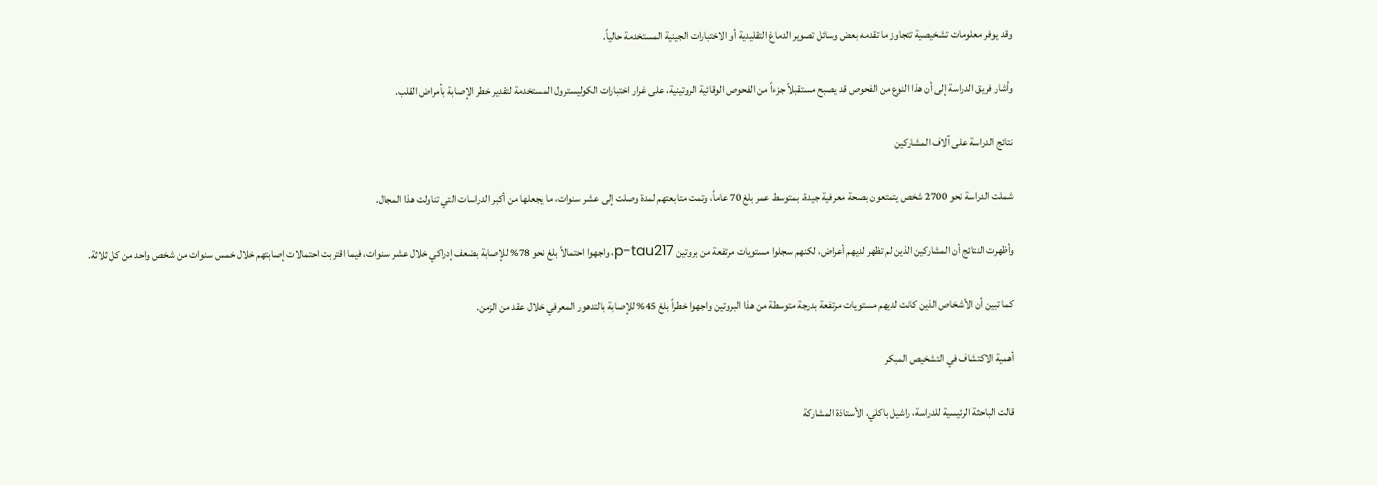وقد يوفر معلومات تشخيصية تتجاوز ما تقدمه بعض وسائل تصوير الدماغ التقليدية أو الاختبارات الجينية المستخدمة حالياً.

وأشار فريق الدراسة إلى أن هذا النوع من الفحوص قد يصبح مستقبلاً جزءاً من الفحوص الوقائية الروتينية، على غرار اختبارات الكوليسترول المستخدمة لتقدير خطر الإصابة بأمراض القلب.

نتائج الدراسة على آلاف المشاركين

شملت الدراسة نحو 2700 شخص يتمتعون بصحة معرفية جيدة، بمتوسط عمر بلغ 70 عاماً، وتمت متابعتهم لمدة وصلت إلى عشر سنوات، ما يجعلها من أكبر الدراسات التي تناولت هذا المجال.

وأظهرت النتائج أن المشاركين الذين لم تظهر لديهم أعراض، لكنهم سجلوا مستويات مرتفعة من بروتين p-tau217، واجهوا احتمالاً بلغ نحو 78% للإصابة بضعف إدراكي خلال عشر سنوات، فيما اقتربت احتمالات إصابتهم خلال خمس سنوات من شخص واحد من كل ثلاثة.

كما تبين أن الأشخاص الذين كانت لديهم مستويات مرتفعة بدرجة متوسطة من هذا البروتين واجهوا خطراً بلغ 45% للإصابة بالتدهور المعرفي خلال عقد من الزمن.

أهمية الاكتشاف في التشخيص المبكر

قالت الباحثة الرئيسية للدراسة، راشيل باكلي، الأستاذة المشاركة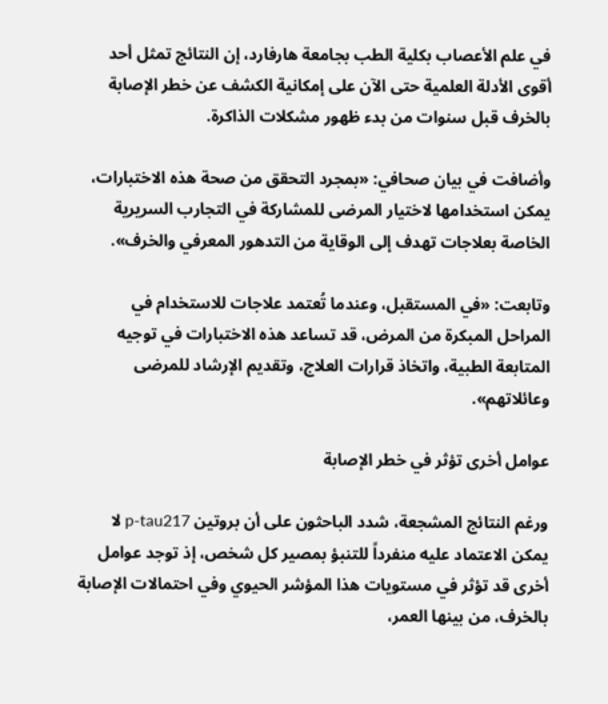في علم الأعصاب بكلية الطب بجامعة هارفارد، إن النتائج تمثل أحد أقوى الأدلة العلمية حتى الآن على إمكانية الكشف عن خطر الإصابة بالخرف قبل سنوات من بدء ظهور مشكلات الذاكرة.

وأضافت في بيان صحافي: «بمجرد التحقق من صحة هذه الاختبارات، يمكن استخدامها لاختيار المرضى للمشاركة في التجارب السريرية الخاصة بعلاجات تهدف إلى الوقاية من التدهور المعرفي والخرف».

وتابعت: «في المستقبل، وعندما تُعتمد علاجات للاستخدام في المراحل المبكرة من المرض، قد تساعد هذه الاختبارات في توجيه المتابعة الطبية، واتخاذ قرارات العلاج، وتقديم الإرشاد للمرضى وعائلاتهم».

عوامل أخرى تؤثر في خطر الإصابة

ورغم النتائج المشجعة، شدد الباحثون على أن بروتين p-tau217 لا يمكن الاعتماد عليه منفرداً للتنبؤ بمصير كل شخص، إذ توجد عوامل أخرى قد تؤثر في مستويات هذا المؤشر الحيوي وفي احتمالات الإصابة بالخرف، من بينها العمر،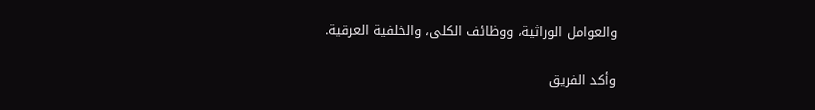والعوامل الوراثية، ووظائف الكلى، والخلفية العرقية.

وأكد الفريق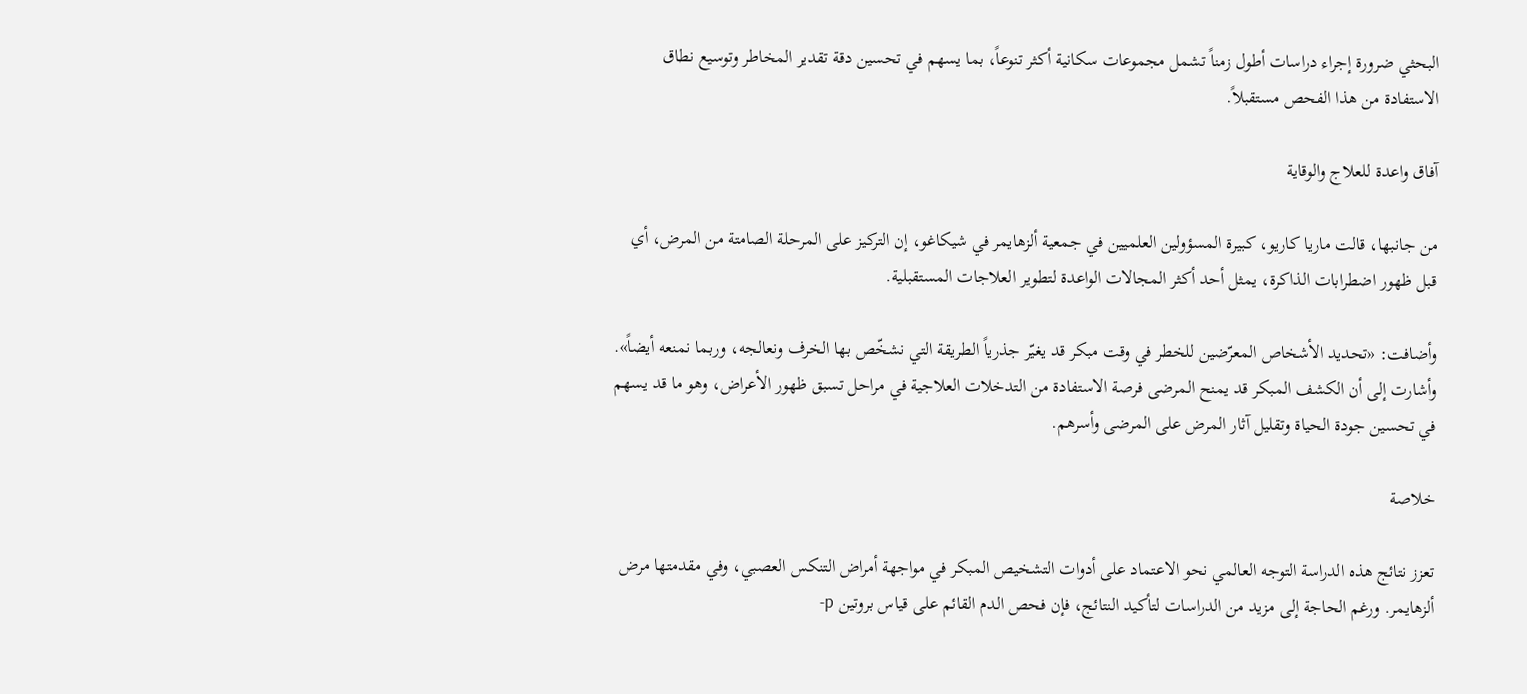البحثي ضرورة إجراء دراسات أطول زمناً تشمل مجموعات سكانية أكثر تنوعاً، بما يسهم في تحسين دقة تقدير المخاطر وتوسيع نطاق الاستفادة من هذا الفحص مستقبلاً.

آفاق واعدة للعلاج والوقاية

من جانبها، قالت ماريا كاريو، كبيرة المسؤولين العلميين في جمعية ألزهايمر في شيكاغو، إن التركيز على المرحلة الصامتة من المرض، أي قبل ظهور اضطرابات الذاكرة، يمثل أحد أكثر المجالات الواعدة لتطوير العلاجات المستقبلية.

وأضافت: «تحديد الأشخاص المعرّضين للخطر في وقت مبكر قد يغيّر جذرياً الطريقة التي نشخّص بها الخرف ونعالجه، وربما نمنعه أيضاً». وأشارت إلى أن الكشف المبكر قد يمنح المرضى فرصة الاستفادة من التدخلات العلاجية في مراحل تسبق ظهور الأعراض، وهو ما قد يسهم في تحسين جودة الحياة وتقليل آثار المرض على المرضى وأسرهم.

خلاصة

تعزز نتائج هذه الدراسة التوجه العالمي نحو الاعتماد على أدوات التشخيص المبكر في مواجهة أمراض التنكس العصبي، وفي مقدمتها مرض ألزهايمر. ورغم الحاجة إلى مزيد من الدراسات لتأكيد النتائج، فإن فحص الدم القائم على قياس بروتين p-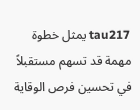tau217 يمثل خطوة مهمة قد تسهم مستقبلاً في تحسين فرص الوقاية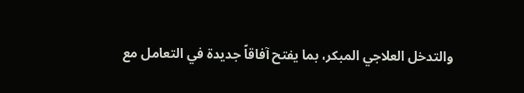والتدخل العلاجي المبكر، بما يفتح آفاقاً جديدة في التعامل مع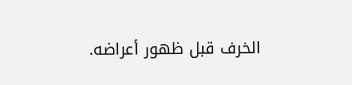الخرف قبل ظهور أعراضه.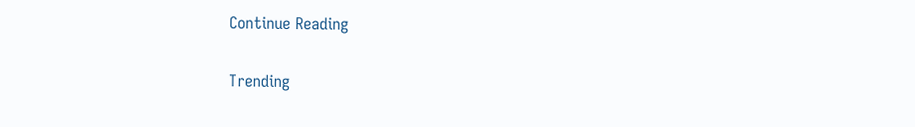Continue Reading

Trending